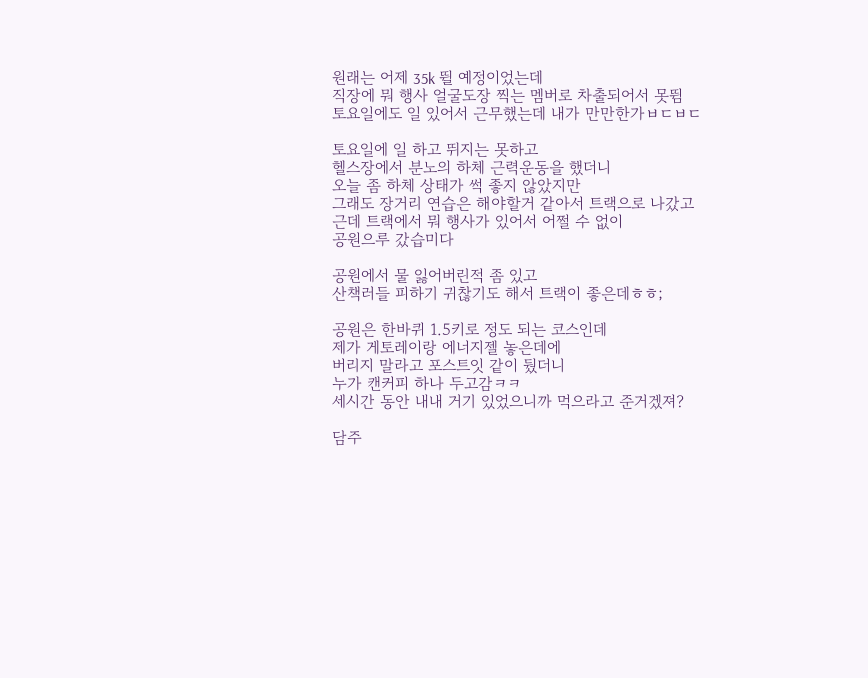원래는 어제 35k 뛸 예정이었는데
직장에 뭐 행사 얼굴도장 찍는 멤버로 차출되어서 못뜀
토요일에도 일 있어서 근무했는데 내가 만만한가ㅂㄷㅂㄷ

토요일에 일 하고 뛰지는 못하고
헬스장에서 분노의 하체 근력운동을 했더니
오늘 좀 하체 상태가 썩 좋지 않았지만
그래도 장거리 연습은 해야할거 같아서 트랙으로 나갔고
근데 트랙에서 뭐 행사가 있어서 어쩔 수 없이
공원으루 갔습미다

공원에서 물 잃어버린적 좀 있고
산책러들 피하기 귀찮기도 해서 트랙이 좋은데ㅎㅎ;

공원은 한바퀴 1.5키로 정도 되는 코스인데
제가 게토레이랑 에너지젤 놓은데에
버리지 말라고 포스트잇 같이 뒀더니
누가 캔커피 하나 두고감ㅋㅋ
세시간 동안 내내 거기 있었으니까 먹으라고 준거겠져?

담주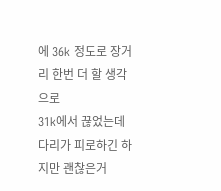에 36k 정도로 장거리 한번 더 할 생각으로
31k에서 끊었는데 다리가 피로하긴 하지만 괜찮은거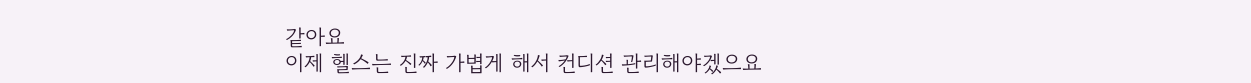같아요
이제 헬스는 진짜 가볍게 해서 컨디션 관리해야겠으요